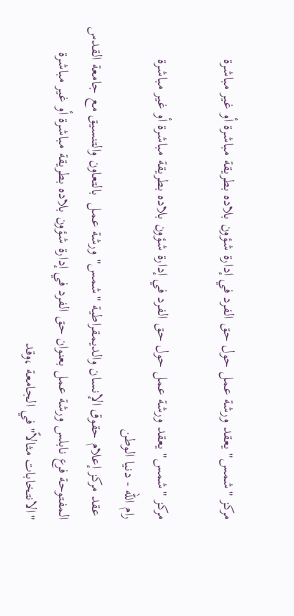مركز "شمس" يعقد ورشة عمل حول حق الفرد في إدارة شؤون بلاده بطريقة مباشرة أو غير مباشرة

مركز "شمس" يعقد ورشة عمل حول حق الفرد في إدارة شؤون بلاده بطريقة مباشرة أو غير مباشرة
رام الله - دنيا الوطن
 عقد مركز إعلام حقوق الإنسان والديمقراطية "شمس" ورشة عمل  بالتعاون والتنسيق مع جامعة القدس المفتوحة فرع نابلس ورشة عمل بعنوان حق الفرد في إدارة شؤون بلاده بطريقة مباشرة أو غير مباشرة "الانتخابات مثالاً" في الجامعة ،وقد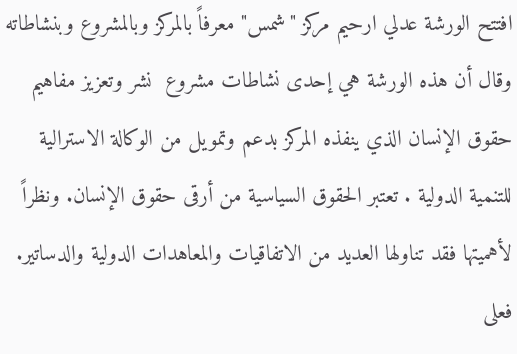افتتح الورشة عدلي ارحيم مركز "شمس" معرفاً بالمركز وبالمشروع وبنشاطاته وقال أن هذه الورشة هي إحدى نشاطات مشروع  نشر وتعزيز مفاهيم حقوق الإنسان الذي ينفذه المركز بدعم وتمويل من الوكالة الاسترالية للتنمية الدولية . تعتبر الحقوق السياسية من أرقى حقوق الإنسان. ونظراً لأهميتها فقد تناولها العديد من الاتفاقيات والمعاهدات الدولية والدساتير. فعلى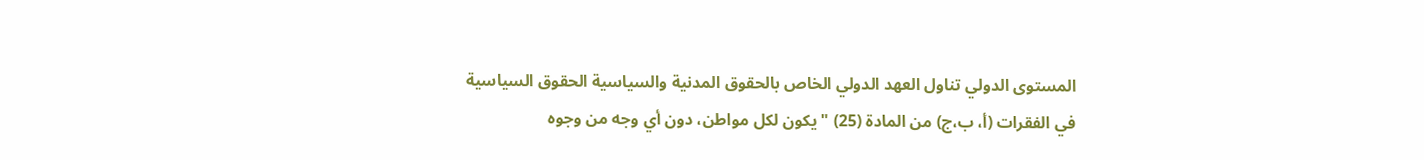المستوى الدولي تناول العهد الدولي الخاص بالحقوق المدنية والسياسية الحقوق السياسية في الفقرات (أ، ب،ج) من المادة (25) " يكون لكل مواطن، دون أي وجه من وجوه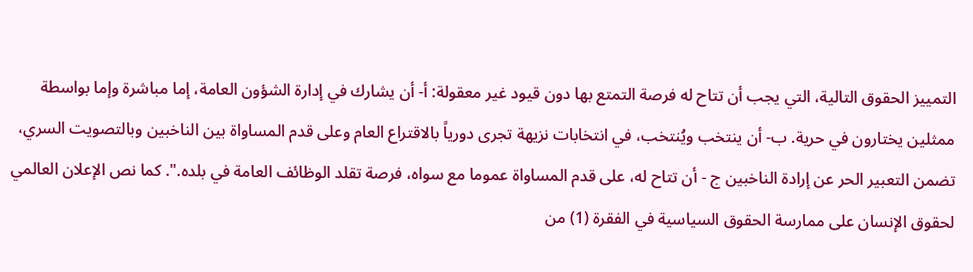التمييز الحقوق التالية، التي يجب أن تتاح له فرصة التمتع بها دون قيود غير معقولة: أ- أن يشارك في إدارة الشؤون العامة، إما مباشرة وإما بواسطة ممثلين يختارون في حرية. ب- أن ينتخب ويُنتخب، في انتخابات نزيهة تجرى دورياً بالاقتراع العام وعلى قدم المساواة بين الناخبين وبالتصويت السري، تضمن التعبير الحر عن إرادة الناخبين ج - أن تتاح له، على قدم المساواة عموما مع سواه، فرصة تقلد الوظائف العامة في بلده.". كما نص الإعلان العالمي لحقوق الإنسان على ممارسة الحقوق السياسية في الفقرة (1) من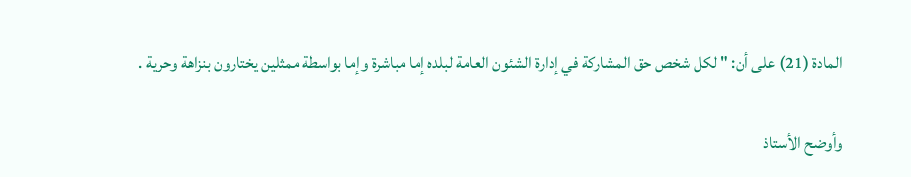المادة (21) على أن: " لكل شخص حق المشاركة في إدارة الشئون العامة لبلده إما مباشرة وإما بواسطة ممثلين يختارون بنزاهة وحرية .

وأوضح الأستاذ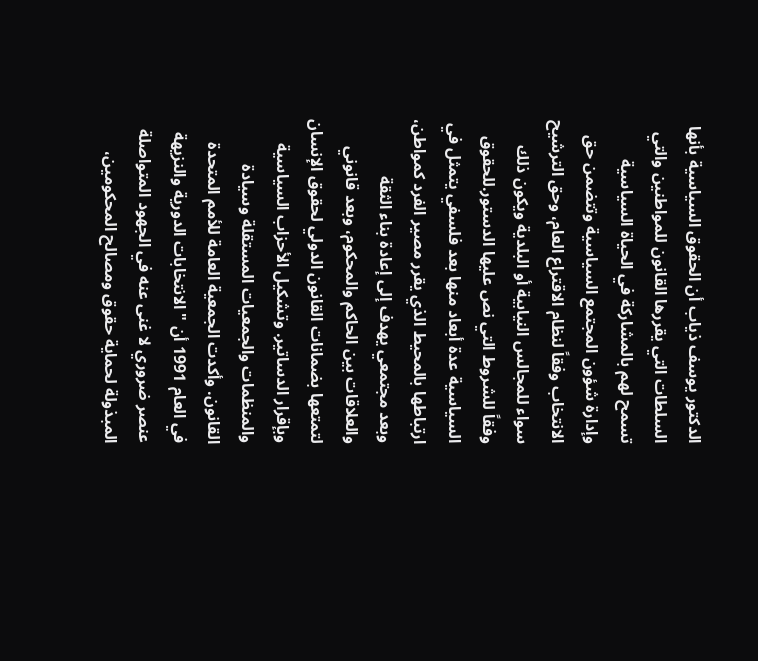الدكتور يوسف ذياب أن الحقوق السياسية بأنها السلطات التي يقررها القانون للمواطنين والتي تسمح لهم بالمشاركة في الحياة السياسية وإدارة شؤون المجتمع السياسية وتتضمن حق الانتخاب وفقاً لنظام الاقتراع العام، وحق الترشيح سواء للمجالس النيابية أو البلدية ويكون ذلك وفقاً للشروط التي نص عليها الدستور.للحقوق السياسية عدة أبعاد منها بعد فلسفي يتمثل في ارتباطها بالمحيط الذي يقرر مصير الفرد كمواطن، وبعد مجتمعي يهدف إلى إعادة بناء الثقة والعلاقات بين الحاكم والمحكوم، وبعد قانوني لتمتعها بضمانات القانون الدولي لحقوق الإنسان وبإقرار الدساتير. وتشكيل الأحزاب السياسية والمنظمات والجمعيات المستقلة وسيادة القانون. وأكدت الجمعية العامة للأمم المتحدة في العام 1991 أن " الانتخابات الدورية والنزيهة عنصر ضروري لا غنى عنه في الجهود المتواصلة المبذولة لحماية حقوق ومصالح المحكومين،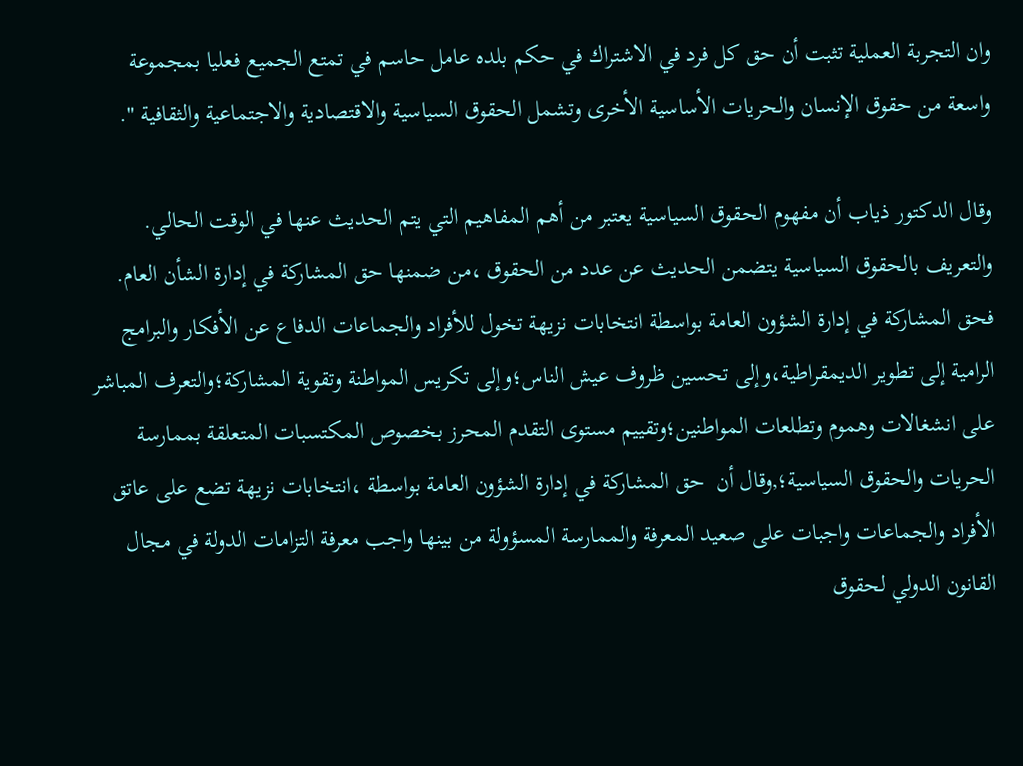وان التجربة العملية تثبت أن حق كل فرد في الاشتراك في حكم بلده عامل حاسم في تمتع الجميع فعليا بمجموعة واسعة من حقوق الإنسان والحريات الأساسية الأخرى وتشمل الحقوق السياسية والاقتصادية والاجتماعية والثقافية ".

وقال الدكتور ذياب أن مفهوم الحقوق السياسية يعتبر من أهم المفاهيم التي يتم الحديث عنها في الوقت الحالي. والتعريف بالحقوق السياسية يتضمن الحديث عن عدد من الحقوق ،من ضمنها حق المشاركة في إدارة الشأن العام. فحق المشاركة في إدارة الشؤون العامة بواسطة انتخابات نزيهة تخول للأفراد والجماعات الدفاع عن الأفكار والبرامج الرامية إلى تطوير الديمقراطية،وإلى تحسين ظروف عيش الناس؛وإلى تكريس المواطنة وتقوية المشاركة؛والتعرف المباشر على انشغالات وهموم وتطلعات المواطنين؛وتقييم مستوى التقدم المحرز بخصوص المكتسبات المتعلقة بممارسة الحريات والحقوق السياسية؛,وقال أن  حق المشاركة في إدارة الشؤون العامة بواسطة ،انتخابات نزيهة تضع على عاتق الأفراد والجماعات واجبات على صعيد المعرفة والممارسة المسؤولة من بينها واجب معرفة التزامات الدولة في مجال القانون الدولي لحقوق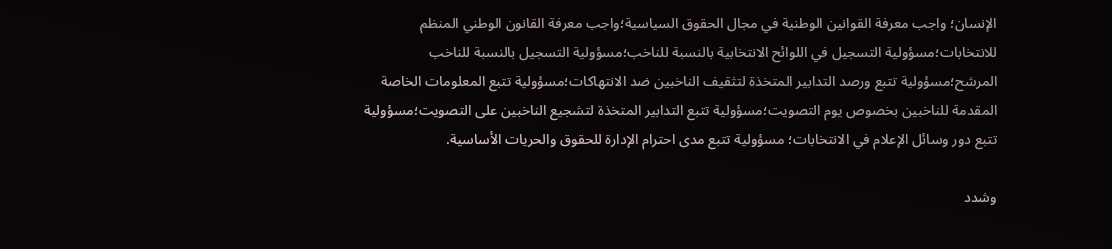الإنسان؛ واجب معرفة القوانين الوطنية في مجال الحقوق السياسية؛واجب معرفة القانون الوطني المنظم للانتخابات؛مسؤولية التسجيل في اللوائح الانتخابية بالنسبة للناخب؛مسؤولية التسجيل بالنسبة للناخب المرشح؛مسؤولية تتبع ورصد التدابير المتخذة لتثقيف الناخبين ضد الانتهاكات؛مسؤولية تتبع المعلومات الخاصة المقدمة للناخبين بخصوص يوم التصويت؛مسؤولية تتبع التدابير المتخذة لتشجيع الناخبين على التصويت؛مسؤولية تتبع دور وسائل الإعلام في الانتخابات؛ مسؤولية تتبع مدى احترام الإدارة للحقوق والحريات الأساسية.

وشدد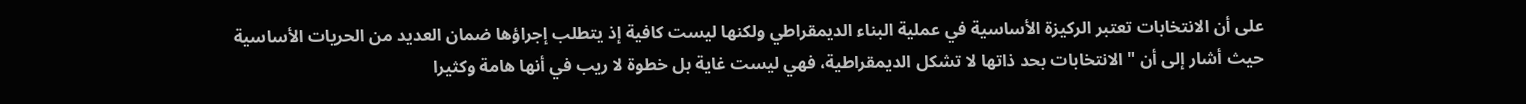على أن الانتخابات تعتبر الركيزة الأساسية في عملية البناء الديمقراطي ولكنها ليست كافية إذ يتطلب إجراؤها ضمان العديد من الحريات الأساسية حيث أشار إلى أن " الانتخابات بحد ذاتها لا تشكل الديمقراطية، فهي ليست غاية بل خطوة لا ريب في أنها هامة وكثيرا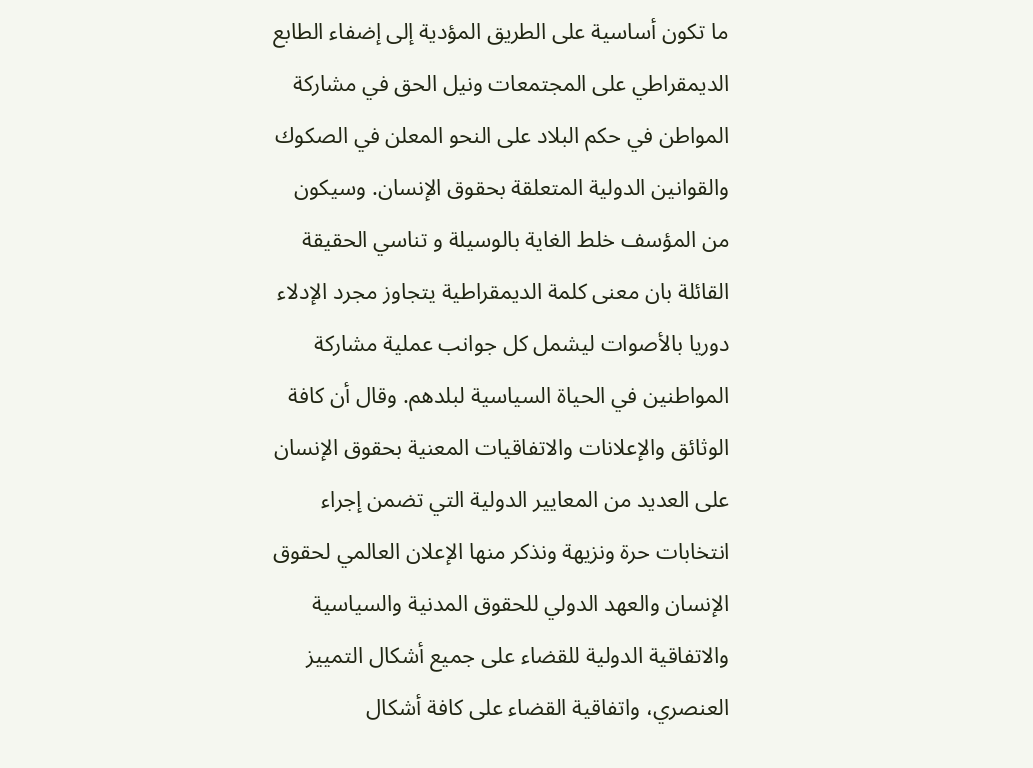ما تكون أساسية على الطريق المؤدية إلى إضفاء الطابع الديمقراطي على المجتمعات ونيل الحق في مشاركة المواطن في حكم البلاد على النحو المعلن في الصكوك والقوانين الدولية المتعلقة بحقوق الإنسان. وسيكون من المؤسف خلط الغاية بالوسيلة و تناسي الحقيقة القائلة بان معنى كلمة الديمقراطية يتجاوز مجرد الإدلاء دوريا بالأصوات ليشمل كل جوانب عملية مشاركة المواطنين في الحياة السياسية لبلدهم. وقال أن كافة الوثائق والإعلانات والاتفاقيات المعنية بحقوق الإنسان على العديد من المعايير الدولية التي تضمن إجراء انتخابات حرة ونزيهة ونذكر منها الإعلان العالمي لحقوق الإنسان والعهد الدولي للحقوق المدنية والسياسية والاتفاقية الدولية للقضاء على جميع أشكال التمييز العنصري، واتفاقية القضاء على كافة أشكال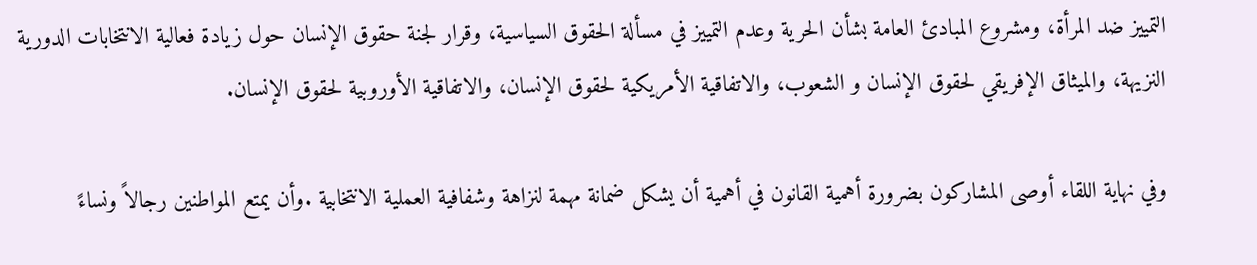التمييز ضد المرأة، ومشروع المبادئ العامة بشأن الحرية وعدم التمييز في مسألة الحقوق السياسية، وقرار لجنة حقوق الإنسان حول زيادة فعالية الانتخابات الدورية النزيهة، والميثاق الإفريقي لحقوق الإنسان و الشعوب، والاتفاقية الأمريكية لحقوق الإنسان، والاتفاقية الأوروبية لحقوق الإنسان.

وفي نهاية اللقاء أوصى المشاركون بضرورة أهمية القانون في أهمية أن يشكل ضمانة مهمة لنزاهة وشفافية العملية الانتخابية .وأن يمتع المواطنين رجالاً ونساءً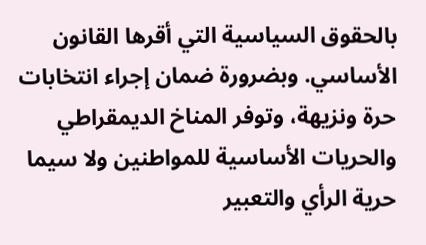بالحقوق السياسية التي أقرها القانون الأساسي. وبضرورة ضمان إجراء انتخابات حرة ونزيهة، وتوفر المناخ الديمقراطي والحريات الأساسية للمواطنين ولا سيما حرية الرأي والتعبير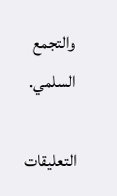والتجمع السلمي.

التعليقات